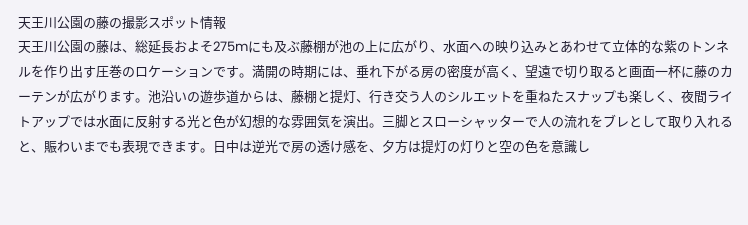天王川公園の藤の撮影スポット情報
天王川公園の藤は、総延長およそ275mにも及ぶ藤棚が池の上に広がり、水面への映り込みとあわせて立体的な紫のトンネルを作り出す圧巻のロケーションです。満開の時期には、垂れ下がる房の密度が高く、望遠で切り取ると画面一杯に藤のカーテンが広がります。池沿いの遊歩道からは、藤棚と提灯、行き交う人のシルエットを重ねたスナップも楽しく、夜間ライトアップでは水面に反射する光と色が幻想的な雰囲気を演出。三脚とスローシャッターで人の流れをブレとして取り入れると、賑わいまでも表現できます。日中は逆光で房の透け感を、夕方は提灯の灯りと空の色を意識し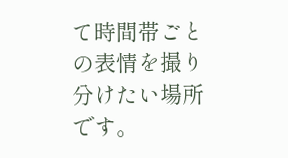て時間帯ごとの表情を撮り分けたい場所です。